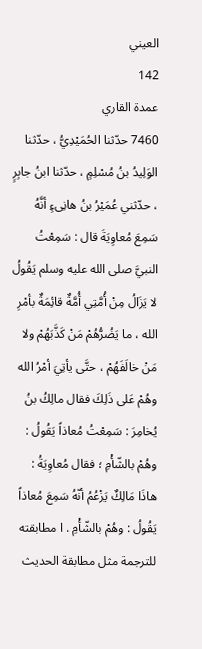العيني
142
عمدة القاري
7460 حدّثنا الحُمَيْدِيُّ ، حدّثنا الوَلِيدُ بنُ مُسْلِمٍ ، حدّثنا ابنُ جابِرٍ ، حدّثني عُمَيْرُ بنُ هانِىءٍ أنَّهُ سَمِعَ مُعاوِيَةَ قال : سَمِعْتُ النبيَّ صلى الله عليه وسلم يَقُولُ لا يَزَالُ مِنْ أُمَّتِي أُمَّةٌ قائِمَةٌ بأمْرِ الله ، ما يَضُرُّهُمْ مَنْ كَذَّبَهُمْ ولا مَنْ خالَفَهُمْ ، حتَّى يأتِيَ أمْرُ الله وهُمْ عَلى ذَلِكَ فقال مالِكُ بنُ يُخامِرَ : سَمِعْتُ مُعاذاً يَقُولُ : وهُمْ بالشّأْمِ ؛ فقال مُعاوِيَةُ : هاذَا مَالِكٌ يَزْعُمُ أنّهُ سَمِعَ مُعاذاً يَقُولُ : وهُمْ بالشّأْمِ . ا مطابقته للترجمة مثل مطابقة الحديث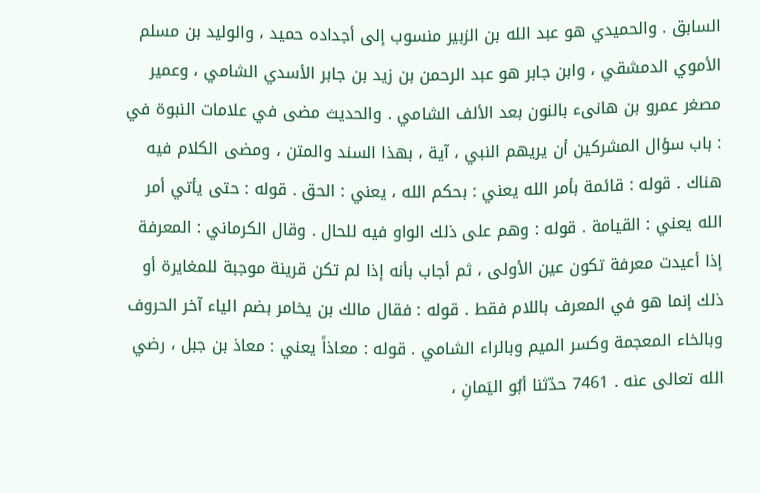السابق . والحميدي هو عبد الله بن الزبير منسوب إلى أجداده حميد ، والوليد بن مسلم الأموي الدمشقي ، وابن جابر هو عبد الرحمن بن زيد بن جابر الأسدي الشامي ، وعمير مصغر عمرو بن هانىء بالنون بعد الألف الشامي . والحديث مضى في علامات النبوة في : باب سؤال المشركين أن يريهم النبي ، آية ، بهذا السند والمتن ، ومضى الكلام فيه هناك . قوله : قائمة بأمر الله يعني : بحكم الله ، يعني : الحق . قوله : حتى يأتي أمر الله يعني : القيامة . قوله : وهم على ذلك الواو فيه للحال . وقال الكرماني : المعرفة إذا أعيدت معرفة تكون عين الأولى ، ثم أجاب بأنه إذا لم تكن قرينة موجبة للمغايرة أو ذلك إنما هو في المعرف باللام فقط . قوله : فقال مالك بن يخامر بضم الياء آخر الحروف وبالخاء المعجمة وكسر الميم وبالراء الشامي . قوله : معاذاً يعني : معاذ بن جبل ، رضي الله تعالى عنه . 7461 حدّثنا أبُو اليَمانِ ،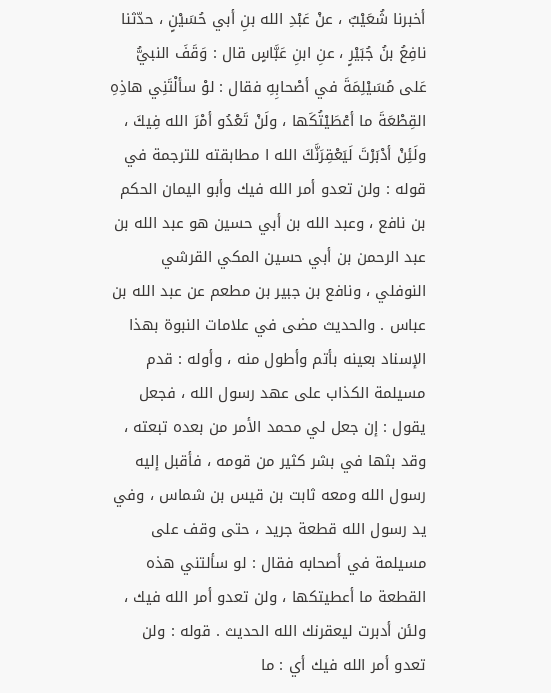أخبرنا شُعَيْبٌ ، عنْ عَبْدِ الله بنِ أبي حُسَيْنٍ ، حدّثنا نافِعُ بنُ جُبَيْرٍ ، عنِ ابنِ عَبَّاسٍ قال : وَقَفَ النبيُّ عَلى مُسَيْلِمَةَ في أصْحابِهِ فقال : لوْ سألْتَنِي هاذِهِ القِطْعَةَ ما أعْطَيْتُكَها ، ولَنْ تَعْدُو أمْرَ الله فِيكَ ، ولَئِنْ أدْبَرْتَ لَيَعْقِرَنَّكَ الله ا مطابقته للترجمة في قوله : ولن تعدو أمر الله فيك وأبو اليمان الحكم بن نافع ، وعبد الله بن أبي حسين هو عبد الله بن عبد الرحمن بن أبي حسين المكي القرشي النوفلي ، ونافع بن جبير بن مطعم عن عبد الله بن عباس . والحديث مضى في علامات النبوة بهذا الإسناد بعينه بأتم وأطول منه ، وأوله : قدم مسيلمة الكذاب على عهد رسول الله ، فجعل يقول : إن جعل لي محمد الأمر من بعده تبعته ، وقد بثها في بشر كثير من قومه ، فأقبل إليه رسول الله ومعه ثابت بن قيس بن شماس ، وفي يد رسول الله قطعة جريد ، حتى وقف على مسيلمة في أصحابه فقال : لو سألتني هذه القطعة ما أعطيتكها ، ولن تعدو أمر الله فيك ، ولئن أدبرت ليعقرنك الله الحديث . قوله : ولن تعدو أمر الله فيك أي : ما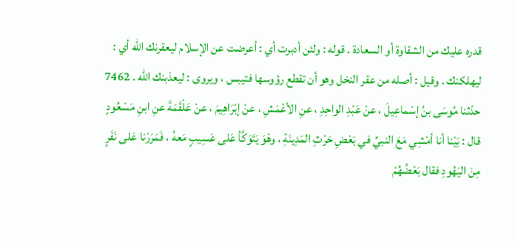قدره عليك من الشقاوة أو السعادة . قوله : ولئن أدبرت أي : أعرضت عن الإسلام ليعقرنك الله أي : ليهلكنك . وقيل : أصله من عقر النخل وهو أن تقطع رؤوسها فتيبس ، ويروى : ليعذبنك الله . 7462 حدّثنا مُوسَى بنُ إسْماعِيلَ ، عنْ عَبْدِ الواحِدِ ، عنِ الأعْمَشِ ، عنْ إبْرَاهِيمَ ، عنْ عَلْقَمَةَ عنِ ابنِ مَسْعُودٍ قال : بَيْنا أنا أمْشِي مَعَ النبيِّ في بَعْضِ حَرْثِ المَدِينَةِ ، وهْوَ يَتَوَكَّأ عَلى عَسِيبٍ مَعهُ ، فَمَرَرْنا عَلى نَفَرٍ مِنَ اليَهُودِ فقال بَعْضُهُمْ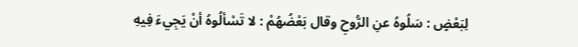لِبَعْضٍ : سَلُوهُ عنِ الرُّوحِ وقال بَعْضُهُمْ : لا تَسْألُوهُ أنْ يَجِيءَ فِيهِ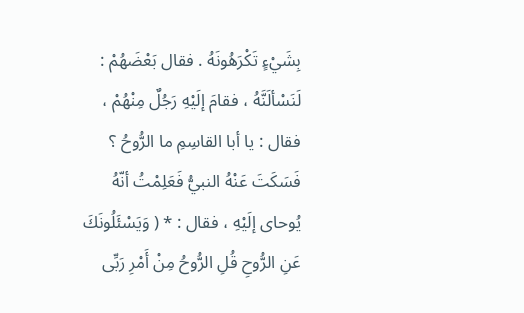بِشَيْءٍ تَكْرَهُونَهُ . فقال بَعْضَهُمْ : لَنَسْألَنَّهُ ، فقامَ إلَيْهِ رَجُلٌ مِنْهُمْ ، فقال : يا أبا القاسِمِ ما الرُّوحُ ؟ فَسَكَتَ عَنْهُ النبيُّ فَعَلِمْتُ أنّهُ يُوحاى إلَيْهِ ، فقال : * ( وَيَسْئَلُونَكَ عَنِ الرُّوحِ قُلِ الرُّوحُ مِنْ أَمْرِ رَبِّى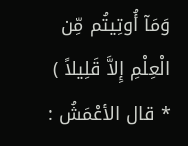وَمَآ أُوتِيتُم مِّن الْعِلْمِ إِلاَّ قَلِيلاً ) * قال الأعْمَشُ :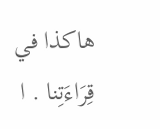هاكذا في قِرَاءَتِنا . ا